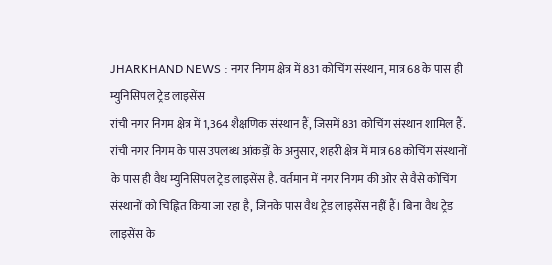JHARKHAND NEWS : नगर निगम क्षेत्र में 831 कोचिंग संस्थान, मात्र 68 के पास ही म्युनिसिपल ट्रेड लाइसेंस
रांची नगर निगम क्षेत्र में 1,364 शैक्षणिक संस्थान हैं, जिसमें 831 कोचिंग संस्थान शामिल हैं. रांची नगर निगम के पास उपलब्ध आंकड़ों के अनुसार, शहरी क्षेत्र में मात्र 68 कोचिंग संस्थानों के पास ही वैध म्युनिसिपल ट्रेड लाइसेंस है. वर्तमान में नगर निगम की ओर से वैसे कोचिंग संस्थानों को चिह्नित किया जा रहा है, जिनके पास वैध ट्रेड लाइसेंस नहीं हैं। बिना वैध ट्रेड लाइसेंस के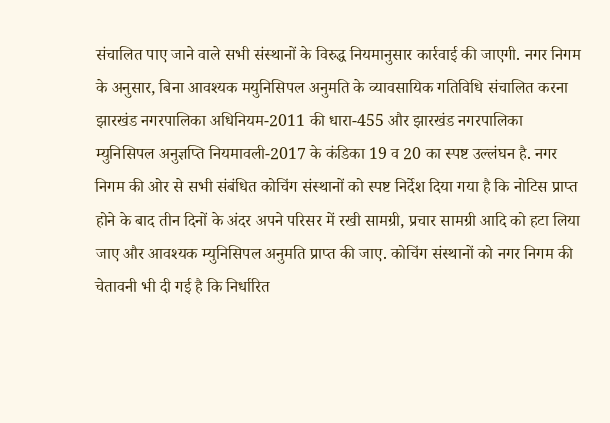संचालित पाए जाने वाले सभी संस्थानों के विरुद्ध नियमानुसार कार्रवाई की जाएगी. नगर निगम के अनुसार, बिना आवश्यक मयुनिसिपल अनुमति के व्यावसायिक गतिविधि संचालित करना झारखंड नगरपालिका अधिनियम-2011 की धारा-455 और झारखंड नगरपालिका म्युनिसिपल अनुज्ञप्ति नियमावली-2017 के कंडिका 19 व 20 का स्पष्ट उल्लंघन है. नगर निगम की ओर से सभी संबंधित कोचिंग संस्थानों को स्पष्ट निर्देश दिया गया है कि नोटिस प्राप्त होने के बाद तीन दिनों के अंदर अपने परिसर में रखी सामग्री, प्रचार सामग्री आदि को हटा लिया जाए और आवश्यक म्युनिसिपल अनुमति प्राप्त की जाए. कोचिंग संस्थानों को नगर निगम की चेतावनी भी दी गई है कि निर्धारित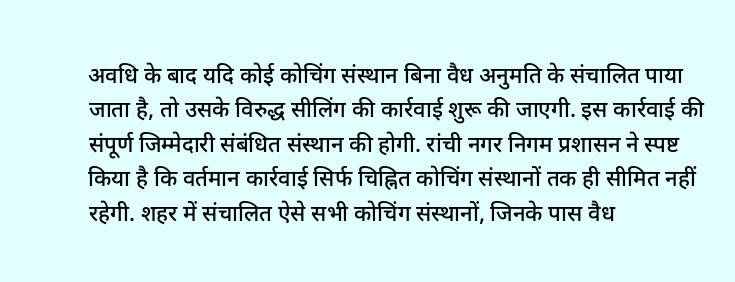अवधि के बाद यदि कोई कोचिंग संस्थान बिना वैध अनुमति के संचालित पाया जाता है, तो उसके विरुद्ध सीलिंग की कार्रवाई शुरू की जाएगी. इस कार्रवाई की संपूर्ण जिम्मेदारी संबंधित संस्थान की होगी. रांची नगर निगम प्रशासन ने स्पष्ट किया है कि वर्तमान कार्रवाई सिर्फ चिह्नित कोचिंग संस्थानों तक ही सीमित नहीं रहेगी. शहर में संचालित ऐसे सभी कोचिंग संस्थानों, जिनके पास वैध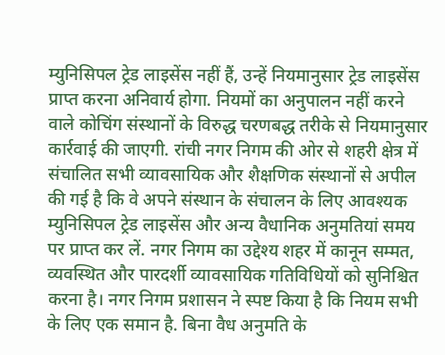म्युनिसिपल ट्रेड लाइसेंस नहीं हैं, उन्हें नियमानुसार ट्रेड लाइसेंस प्राप्त करना अनिवार्य होगा. नियमों का अनुपालन नहीं करने वाले कोचिंग संस्थानों के विरुद्ध चरणबद्ध तरीके से नियमानुसार कार्रवाई की जाएगी. रांची नगर निगम की ओर से शहरी क्षेत्र में संचालित सभी व्यावसायिक और शैक्षणिक संस्थानों से अपील की गई है कि वे अपने संस्थान के संचालन के लिए आवश्यक म्युनिसिपल ट्रेड लाइसेंस और अन्य वैधानिक अनुमतियां समय पर प्राप्त कर लें. नगर निगम का उद्देश्य शहर में कानून सम्मत, व्यवस्थित और पारदर्शी व्यावसायिक गतिविधियों को सुनिश्चित करना है। नगर निगम प्रशासन ने स्पष्ट किया है कि नियम सभी के लिए एक समान है. बिना वैध अनुमति के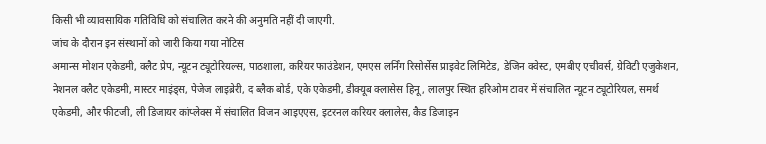किसी भी व्यावसायिक गतिविधि को संचालित करने की अनुमति नहीं दी जाएगी.
जांच के दौरान इन संस्थानों को जारी किया गया नोटिस
अमान्स मोशन एकेडमी, क्लैट प्रेप, न्यूटन ट्यूटोरियल्स, पाठशाला, करियर फाउंडेशन, एमएस लर्निंग रिसोर्सेस प्राइवेट लिमिटेड, डेजिन क्वेस्ट, एमबीए एचीवर्स, ग्रेविटी एजुकेशन, नेशनल क्लैट एकेडमी, मास्टर माइंड्स, पेजेज लाइब्रेरी, द ब्लैक बोर्ड, एके एकेडमी, डीक्यूब क्लासेस हिनू, लालपुर स्थित हरिओम टावर में संचालित न्यूटन ट्यूटोरियल, समर्थ एकेडमी, और फीटजी, ली डिजायर कांप्लेक्स में संचालित विजन आइएएस, इटरनल करियर क्लालेस, कैड डिजाइन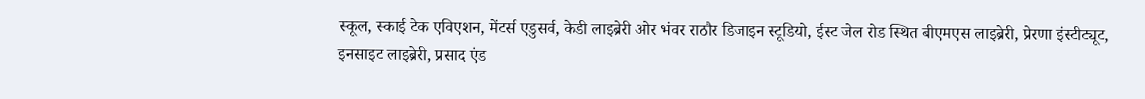स्कूल, स्काई टेक एविएशन, मेंटर्स एडुसर्व, केडी लाइब्रेरी ओर भंवर राठौर डिजाइन स्टूडियो, ईस्ट जेल रोड स्थित बीएमएस लाइब्रेरी, प्रेरणा इंस्टीट्यूट, इनसाइट लाइब्रेरी, प्रसाद एंड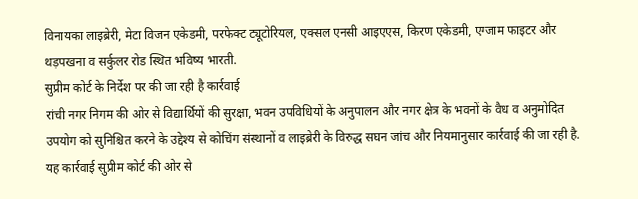विनायका लाइब्रेरी, मेटा विजन एकेडमी, परफेक्ट ट्यूटोरियल, एक्सल एनसी आइएएस, किरण एकेडमी, एग्जाम फाइटर और थड़पखना व सर्कुलर रोड स्थित भविष्य भारती.
सुप्रीम कोर्ट के निर्देश पर की जा रही है कार्रवाई
रांची नगर निगम की ओर से विद्यार्थियों की सुरक्षा, भवन उपविधियों के अनुपालन और नगर क्षेत्र के भवनों के वैध व अनुमोदित उपयोग को सुनिश्चित करने के उद्देश्य से कोचिंग संस्थानों व लाइब्रेरी के विरुद्ध सघन जांच और नियमानुसार कार्रवाई की जा रही है. यह कार्रवाई सुप्रीम कोर्ट की ओर से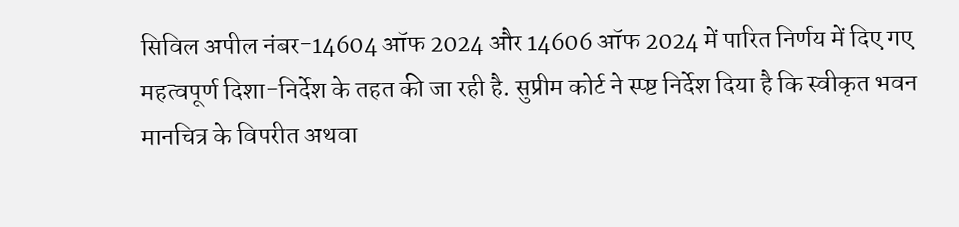सिविल अपील नंबर-14604 ऑफ 2024 और 14606 ऑफ 2024 में पारित निर्णय में दिए गए महत्वपूर्ण दिशा-निर्देश के तहत की जा रही है. सुप्रीम कोर्ट ने स्प्ष्ट निर्देश दिया है कि स्वीकृत भवन मानचित्र के विपरीत अथवा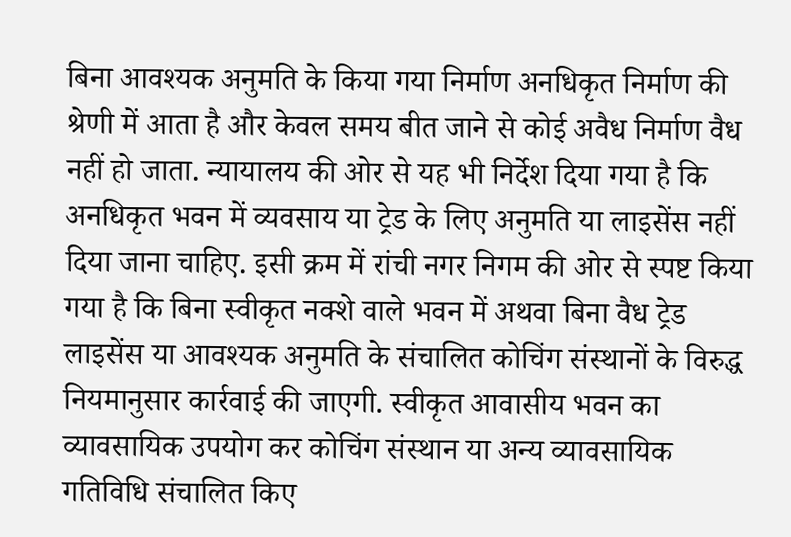बिना आवश्यक अनुमति के किया गया निर्माण अनधिकृत निर्माण की श्रेणी में आता है और केवल समय बीत जाने से कोई अवैध निर्माण वैध नहीं हो जाता. न्यायालय की ओर से यह भी निर्देश दिया गया है कि अनधिकृत भवन में व्यवसाय या ट्रेड के लिए अनुमति या लाइसेंस नहीं दिया जाना चाहिए. इसी क्रम में रांची नगर निगम की ओर से स्पष्ट किया गया है कि बिना स्वीकृत नक्शे वाले भवन में अथवा बिना वैध ट्रेड लाइसेंस या आवश्यक अनुमति के संचालित कोचिंग संस्थानों के विरुद्ध नियमानुसार कार्रवाई की जाएगी. स्वीकृत आवासीय भवन का व्यावसायिक उपयोग कर कोचिंग संस्थान या अन्य व्यावसायिक गतिविधि संचालित किए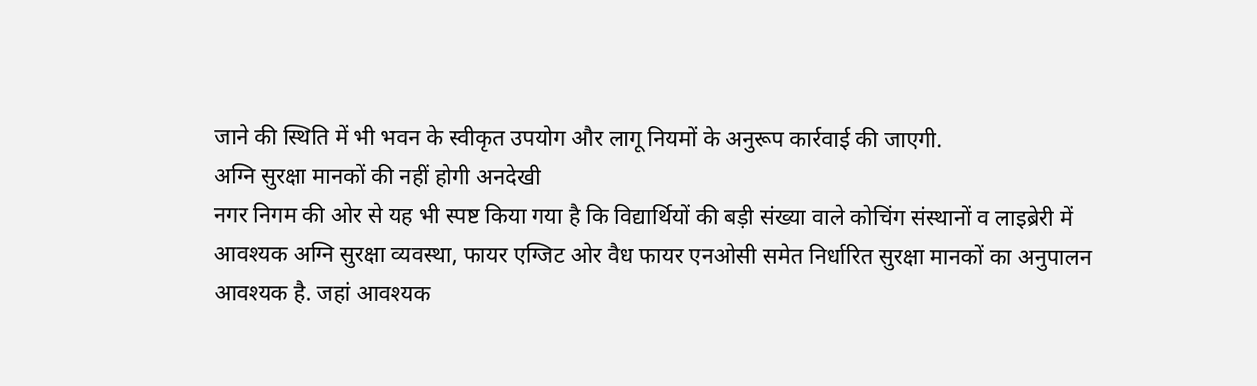जाने की स्थिति में भी भवन के स्वीकृत उपयोग और लागू नियमों के अनुरूप कार्रवाई की जाएगी.
अग्नि सुरक्षा मानकों की नहीं होगी अनदेखी
नगर निगम की ओर से यह भी स्पष्ट किया गया है कि विद्यार्थियों की बड़ी संख्या वाले कोचिंग संस्थानों व लाइब्रेरी में आवश्यक अग्नि सुरक्षा व्यवस्था, फायर एग्जिट ओर वैध फायर एनओसी समेत निर्धारित सुरक्षा मानकों का अनुपालन आवश्यक है. जहां आवश्यक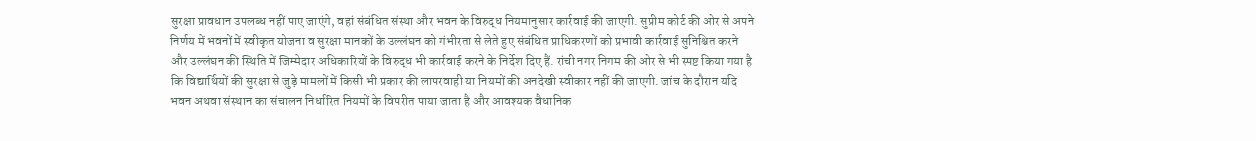सुरक्षा प्रावधान उपलब्ध नहीं पाए जाएंगे, वहां संबंधित संस्था और भवन के विरुद्ध नियमानुसार कार्रवाई की जाएगी. सुप्रीम कोर्ट की ओर से अपने निर्णय में भवनों में स्वीकृत योजना व सुरक्षा मानकों के उल्लंघन को गंभीरता से लेते हुए संबंधित प्राधिकरणों को प्रभावी कार्रवाई सुनिश्चित करने और उल्लंघन की स्थिति में जिम्मेदार अधिकारियों के विरुद्ध भी कार्रवाई करने के निर्देश दिए हैं. रांची नगर निगम की ओर से भी स्पष्ट किया गया है कि विद्यार्थियों की सुरक्षा से जुड़े मामलों में किसी भी प्रकार की लापरवाही या नियमों की अनदेखी स्वीकार नहीं की जाएगी. जांच के दौरान यदि भवन अथवा संस्थान का संचालन निर्धारित नियमों के विपरीत पाया जाता है और आवश्यक वैधानिक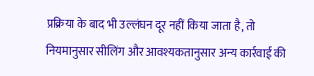प्रक्रिया के बाद भी उल्लंघन दूर नहीं किया जाता है, तो नियमानुसार सीलिंग और आवश्यकतानुसार अन्य कार्रवाई की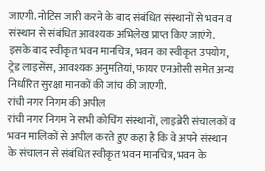जाएगी. नोटिस जारी करने के बाद संबंधित संस्थानों से भवन व संस्थान से संबंधित आवश्यक अभिलेख प्राप्त किए जाएंगे. इसके बाद स्वीकृत भवन मानचित्र, भवन का स्वीकृत उपयोग, ट्रेड लाइसेंस, आवश्यक अनुमतियां, फायर एनओसी समेत अन्य निर्धारित सुरक्षा मानकों की जांच की जाएगी.
रांची नगर निगम की अपील
रांची नगर निगम ने सभी कोचिंग संस्थानों, लाइब्रेरी संचालकों व भवन मालिकों से अपील करते हुए कहा है कि वे अपने संस्थान के संचालन से संबंधित स्वीकृत भवन मानचित्र, भवन के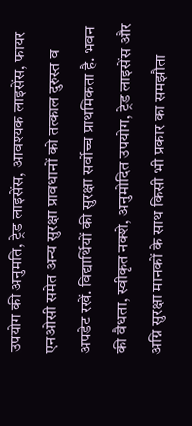उपयोग की अनुमति, ट्रेड लाइसेंस, आवश्यक लाइसेंस, फायर एनओसी समेत अन्य सुरक्षा प्रावधानों को तत्काल दुरुस्त व अपडेट रखें. विद्यार्थियों की सुरक्षा सर्वोच्च प्राथमिकता है. भवन की वैधता, स्वीकृत नक्शे, अनुमोदित उपयोग, ट्रेड लाइसेंस और अग्नि सुरक्षा मानकों के साथ किसी भी प्रकार का समझौता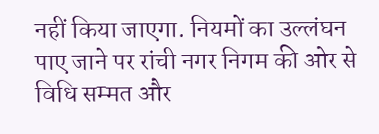नहीं किया जाएगा. नियमों का उल्लंघन पाए जाने पर रांची नगर निगम की ओर से विधि सम्मत और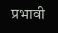प्रभावी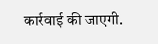कार्रवाई की जाएगी.